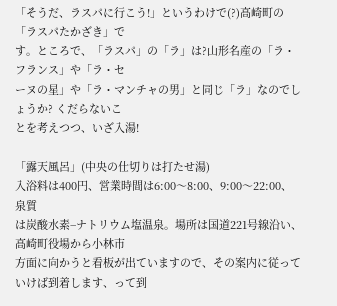「そうだ、ラスパに行こう!」というわけで(?)高崎町の「ラスパたかざき」で
す。ところで、「ラスパ」の「ラ」は?山形名産の「ラ・フランス」や「ラ・セ
ーヌの星」や「ラ・マンチャの男」と同じ「ラ」なのでしょうか? くだらないこ
とを考えつつ、いざ入湯!

「露天風呂」(中央の仕切りは打たせ湯)
入浴料は400円、営業時間は6:00〜8:00、9:00〜22:00、泉質
は炭酸水素−ナトリウム塩温泉。場所は国道221号線沿い、高崎町役場から小林市
方面に向かうと看板が出ていますので、その案内に従っていけば到着します、って到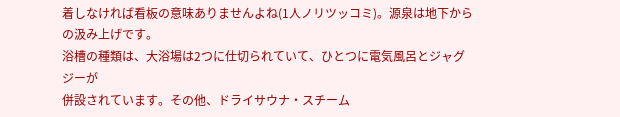着しなければ看板の意味ありませんよね(1人ノリツッコミ)。源泉は地下から
の汲み上げです。
浴槽の種類は、大浴場は2つに仕切られていて、ひとつに電気風呂とジャグジーが
併設されています。その他、ドライサウナ・スチーム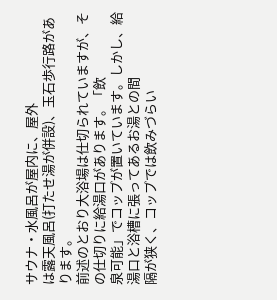サウナ・水風呂が屋内に、屋外
は露天風呂(打たせ湯が併設)、玉石歩行路があります。
前述のとおり大浴場は仕切られていますが、その仕切りに給湯口があります。「飲
泉可能」でコップが置いています。しかし、給湯口と浴槽に張ってあるお湯との間
隔が狭く、コップでは飲みづらい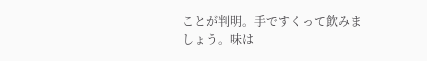ことが判明。手ですくって飲みましょう。味は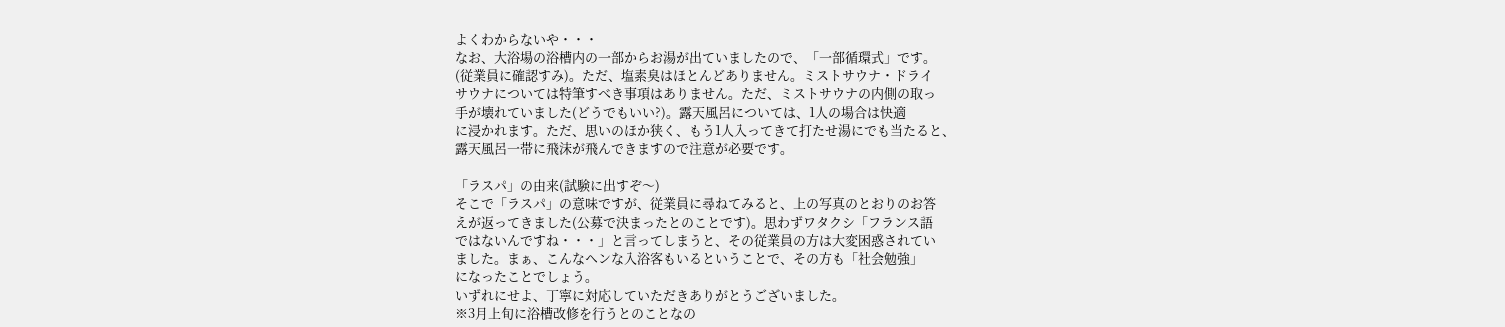よくわからないや・・・
なお、大浴場の浴槽内の一部からお湯が出ていましたので、「一部循環式」です。
(従業員に確認すみ)。ただ、塩素臭はほとんどありません。ミストサウナ・ドライ
サウナについては特筆すべき事項はありません。ただ、ミストサウナの内側の取っ
手が壊れていました(どうでもいい?)。露天風呂については、1人の場合は快適
に浸かれます。ただ、思いのほか狭く、もう1人入ってきて打たせ湯にでも当たると、
露天風呂一帯に飛沫が飛んできますので注意が必要です。

「ラスパ」の由来(試験に出すぞ〜)
そこで「ラスパ」の意味ですが、従業員に尋ねてみると、上の写真のとおりのお答
えが返ってきました(公募で決まったとのことです)。思わずワタクシ「フランス語
ではないんですね・・・」と言ってしまうと、その従業員の方は大変困惑されてい
ました。まぁ、こんなヘンな入浴客もいるということで、その方も「社会勉強」
になったことでしょう。
いずれにせよ、丁寧に対応していただきありがとうございました。
※3月上旬に浴槽改修を行うとのことなの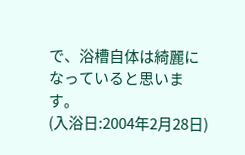で、浴槽自体は綺麗になっていると思います。
(入浴日:2004年2月28日)